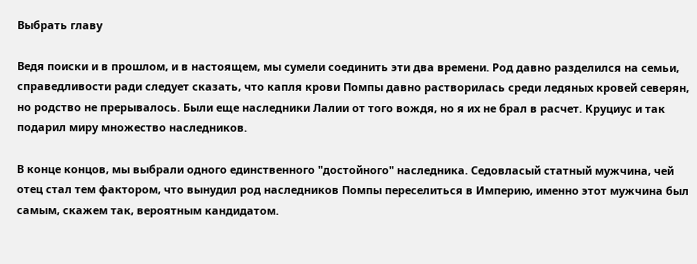Выбрать главу

Ведя поиски и в прошлом, и в настоящем, мы сумели соединить эти два времени. Род давно разделился на семьи, справедливости ради следует сказать, что капля крови Помпы давно растворилась среди ледяных кровей северян, но родство не прерывалось. Были еще наследники Лалии от того вождя, но я их не брал в расчет. Круциус и так подарил миру множество наследников.

В конце концов, мы выбрали одного единственного "достойного" наследника. Седовласый статный мужчина, чей отец стал тем фактором, что вынудил род наследников Помпы переселиться в Империю, именно этот мужчина был самым, скажем так, вероятным кандидатом.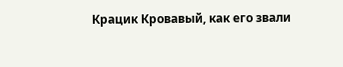Крацик Кровавый, как его звали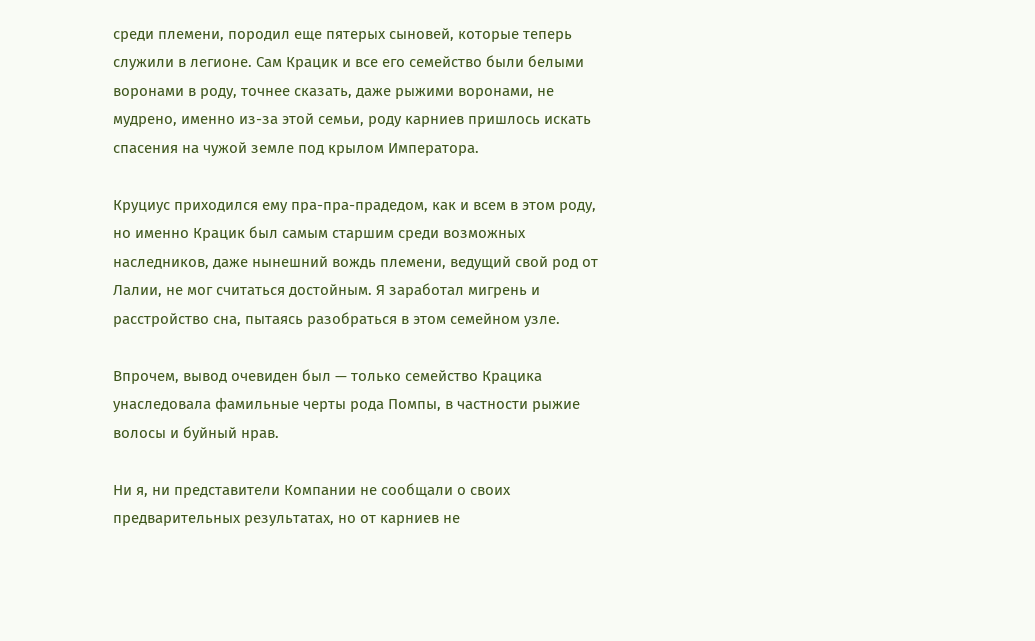среди племени, породил еще пятерых сыновей, которые теперь служили в легионе. Сам Крацик и все его семейство были белыми воронами в роду, точнее сказать, даже рыжими воронами, не мудрено, именно из-за этой семьи, роду карниев пришлось искать спасения на чужой земле под крылом Императора.

Круциус приходился ему пра-пра-прадедом, как и всем в этом роду, но именно Крацик был самым старшим среди возможных наследников, даже нынешний вождь племени, ведущий свой род от Лалии, не мог считаться достойным. Я заработал мигрень и расстройство сна, пытаясь разобраться в этом семейном узле.

Впрочем, вывод очевиден был — только семейство Крацика унаследовала фамильные черты рода Помпы, в частности рыжие волосы и буйный нрав.

Ни я, ни представители Компании не сообщали о своих предварительных результатах, но от карниев не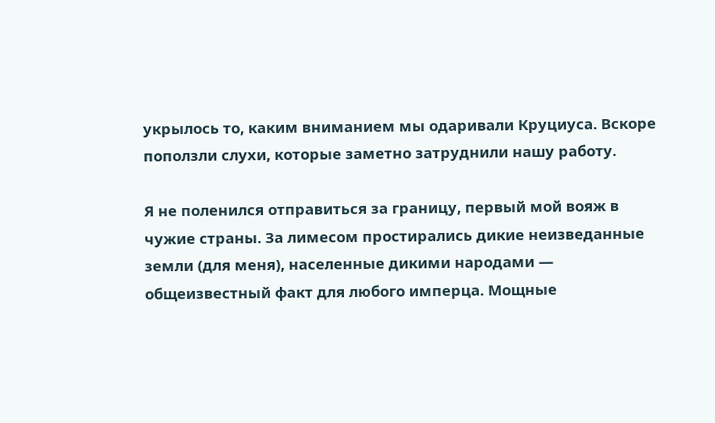укрылось то, каким вниманием мы одаривали Круциуса. Вскоре поползли слухи, которые заметно затруднили нашу работу.

Я не поленился отправиться за границу, первый мой вояж в чужие страны. За лимесом простирались дикие неизведанные земли (для меня), населенные дикими народами — общеизвестный факт для любого имперца. Мощные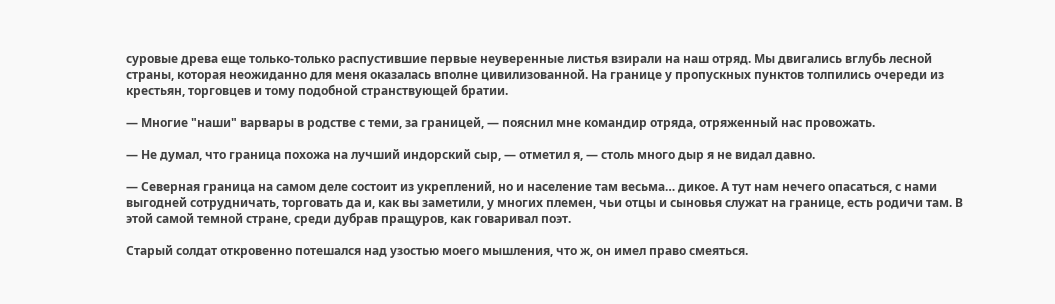суровые древа еще только-только распустившие первые неуверенные листья взирали на наш отряд. Мы двигались вглубь лесной страны, которая неожиданно для меня оказалась вполне цивилизованной. На границе у пропускных пунктов толпились очереди из крестьян, торговцев и тому подобной странствующей братии.

— Многие "наши" варвары в родстве с теми, за границей, — пояснил мне командир отряда, отряженный нас провожать.

— Не думал, что граница похожа на лучший индорский сыр, — отметил я, — столь много дыр я не видал давно.

— Северная граница на самом деле состоит из укреплений, но и население там весьма… дикое. А тут нам нечего опасаться, с нами выгодней сотрудничать, торговать да и, как вы заметили, у многих племен, чьи отцы и сыновья служат на границе, есть родичи там. В этой самой темной стране, среди дубрав пращуров, как говаривал поэт.

Старый солдат откровенно потешался над узостью моего мышления, что ж, он имел право смеяться.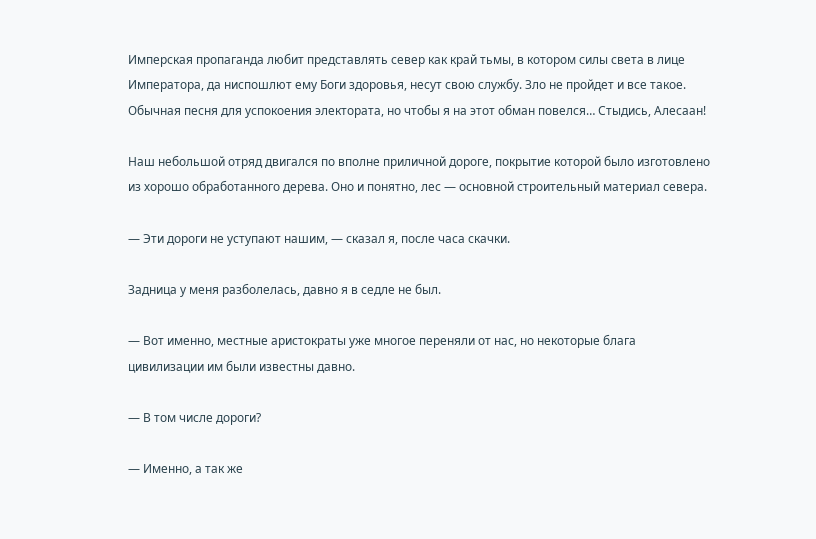Имперская пропаганда любит представлять север как край тьмы, в котором силы света в лице Императора, да ниспошлют ему Боги здоровья, несут свою службу. Зло не пройдет и все такое. Обычная песня для успокоения электората, но чтобы я на этот обман повелся… Стыдись, Алесаан!

Наш небольшой отряд двигался по вполне приличной дороге, покрытие которой было изготовлено из хорошо обработанного дерева. Оно и понятно, лес — основной строительный материал севера.

— Эти дороги не уступают нашим, — сказал я, после часа скачки.

Задница у меня разболелась, давно я в седле не был.

— Вот именно, местные аристократы уже многое переняли от нас, но некоторые блага цивилизации им были известны давно.

— В том числе дороги?

— Именно, а так же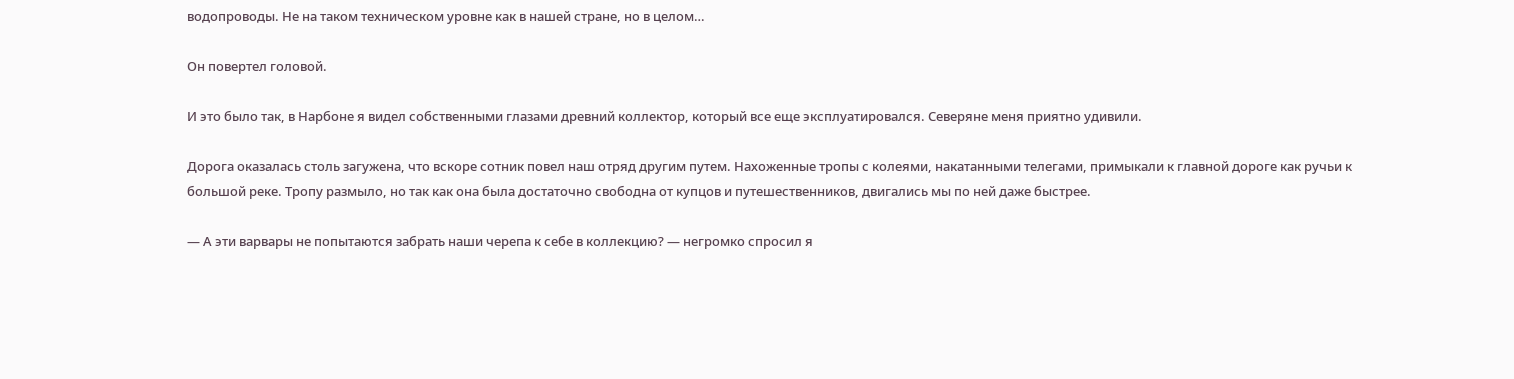водопроводы. Не на таком техническом уровне как в нашей стране, но в целом…

Он повертел головой.

И это было так, в Нарбоне я видел собственными глазами древний коллектор, который все еще эксплуатировался. Северяне меня приятно удивили.

Дорога оказалась столь загужена, что вскоре сотник повел наш отряд другим путем. Нахоженные тропы с колеями, накатанными телегами, примыкали к главной дороге как ручьи к большой реке. Тропу размыло, но так как она была достаточно свободна от купцов и путешественников, двигались мы по ней даже быстрее.

— А эти варвары не попытаются забрать наши черепа к себе в коллекцию? — негромко спросил я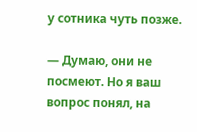у сотника чуть позже.

— Думаю, они не посмеют. Но я ваш вопрос понял, на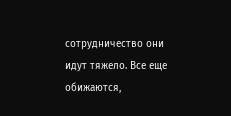сотрудничество они идут тяжело. Все еще обижаются,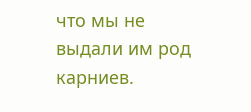что мы не выдали им род карниев.